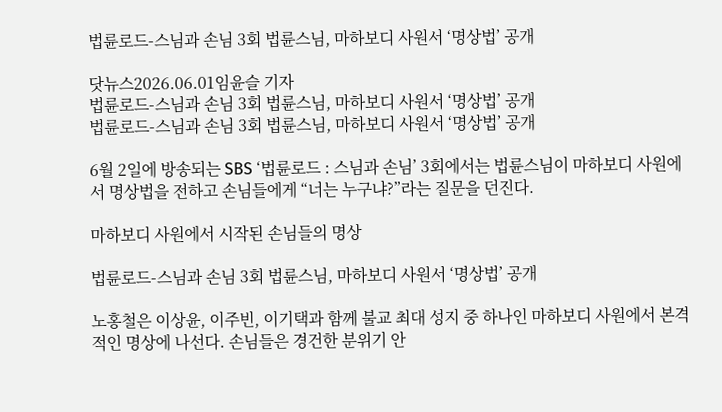법륜로드-스님과 손님 3회 법륜스님, 마하보디 사원서 ‘명상법’ 공개

닷뉴스2026.06.01임윤슬 기자
법륜로드-스님과 손님 3회 법륜스님, 마하보디 사원서 ‘명상법’ 공개
법륜로드-스님과 손님 3회 법륜스님, 마하보디 사원서 ‘명상법’ 공개

6월 2일에 방송되는 SBS ‘법륜로드 : 스님과 손님’ 3회에서는 법륜스님이 마하보디 사원에서 명상법을 전하고 손님들에게 “너는 누구냐?”라는 질문을 던진다.

마하보디 사원에서 시작된 손님들의 명상

법륜로드-스님과 손님 3회 법륜스님, 마하보디 사원서 ‘명상법’ 공개

노홍철은 이상윤, 이주빈, 이기택과 함께 불교 최대 성지 중 하나인 마하보디 사원에서 본격적인 명상에 나선다. 손님들은 경건한 분위기 안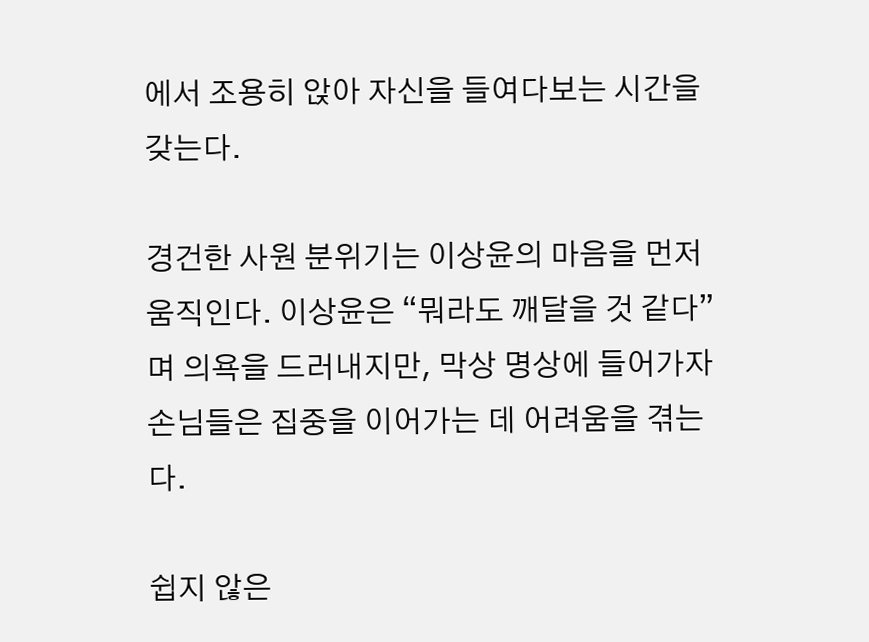에서 조용히 앉아 자신을 들여다보는 시간을 갖는다.

경건한 사원 분위기는 이상윤의 마음을 먼저 움직인다. 이상윤은 “뭐라도 깨달을 것 같다”며 의욕을 드러내지만, 막상 명상에 들어가자 손님들은 집중을 이어가는 데 어려움을 겪는다.

쉽지 않은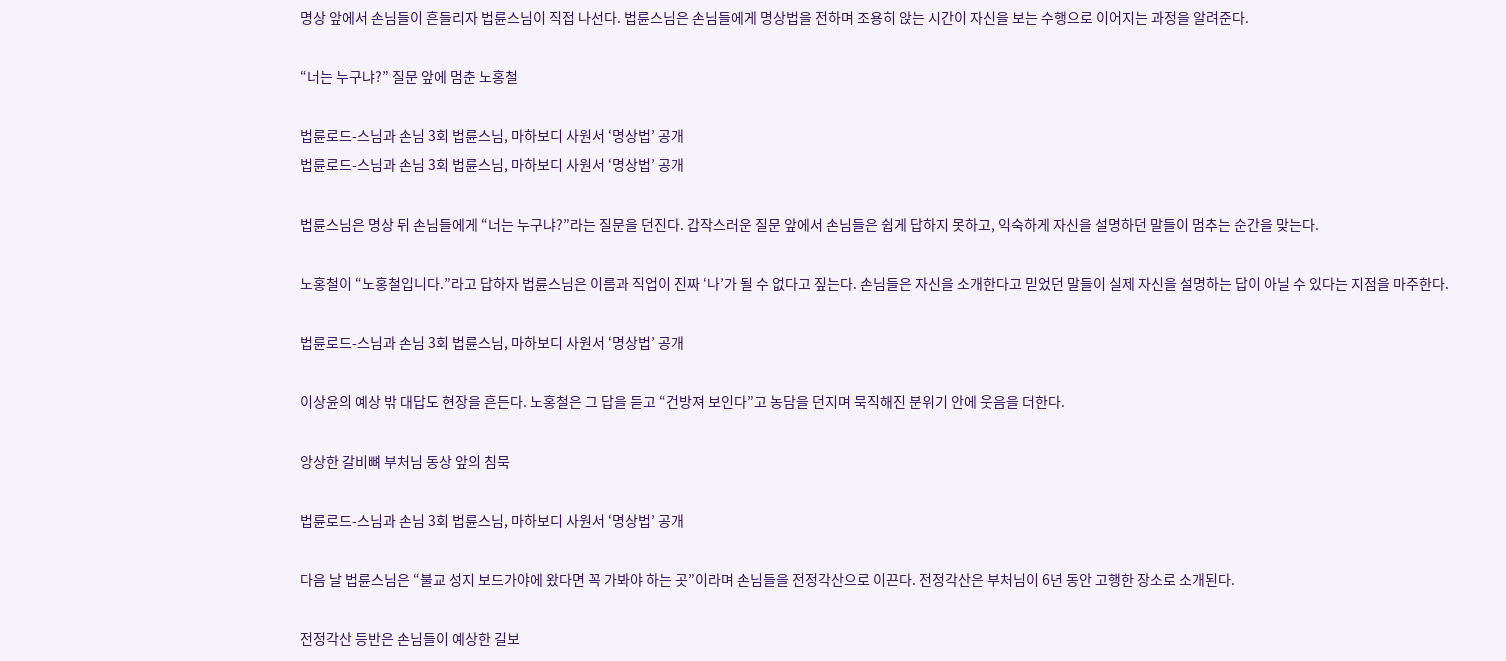명상 앞에서 손님들이 흔들리자 법륜스님이 직접 나선다. 법륜스님은 손님들에게 명상법을 전하며 조용히 앉는 시간이 자신을 보는 수행으로 이어지는 과정을 알려준다.

“너는 누구냐?” 질문 앞에 멈춘 노홍철

법륜로드-스님과 손님 3회 법륜스님, 마하보디 사원서 ‘명상법’ 공개
법륜로드-스님과 손님 3회 법륜스님, 마하보디 사원서 ‘명상법’ 공개

법륜스님은 명상 뒤 손님들에게 “너는 누구냐?”라는 질문을 던진다. 갑작스러운 질문 앞에서 손님들은 쉽게 답하지 못하고, 익숙하게 자신을 설명하던 말들이 멈추는 순간을 맞는다.

노홍철이 “노홍철입니다.”라고 답하자 법륜스님은 이름과 직업이 진짜 ‘나’가 될 수 없다고 짚는다. 손님들은 자신을 소개한다고 믿었던 말들이 실제 자신을 설명하는 답이 아닐 수 있다는 지점을 마주한다.

법륜로드-스님과 손님 3회 법륜스님, 마하보디 사원서 ‘명상법’ 공개

이상윤의 예상 밖 대답도 현장을 흔든다. 노홍철은 그 답을 듣고 “건방져 보인다”고 농담을 던지며 묵직해진 분위기 안에 웃음을 더한다.

앙상한 갈비뼈 부처님 동상 앞의 침묵

법륜로드-스님과 손님 3회 법륜스님, 마하보디 사원서 ‘명상법’ 공개

다음 날 법륜스님은 “불교 성지 보드가야에 왔다면 꼭 가봐야 하는 곳”이라며 손님들을 전정각산으로 이끈다. 전정각산은 부처님이 6년 동안 고행한 장소로 소개된다.

전정각산 등반은 손님들이 예상한 길보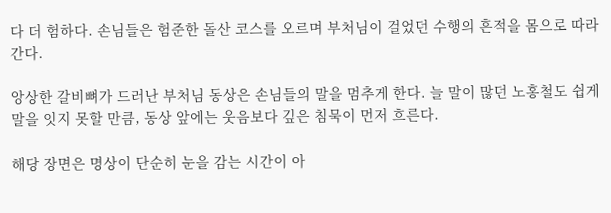다 더 험하다. 손님들은 험준한 돌산 코스를 오르며 부처님이 걸었던 수행의 흔적을 몸으로 따라간다.

앙상한 갈비뼈가 드러난 부처님 동상은 손님들의 말을 멈추게 한다. 늘 말이 많던 노홍철도 쉽게 말을 잇지 못할 만큼, 동상 앞에는 웃음보다 깊은 침묵이 먼저 흐른다.

해당 장면은 명상이 단순히 눈을 감는 시간이 아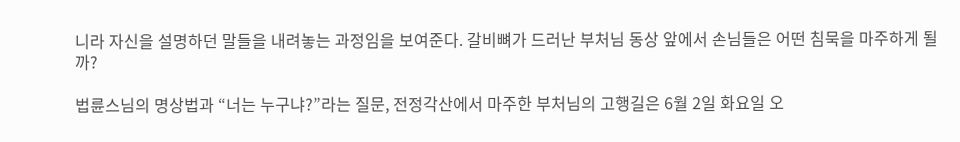니라 자신을 설명하던 말들을 내려놓는 과정임을 보여준다. 갈비뼈가 드러난 부처님 동상 앞에서 손님들은 어떤 침묵을 마주하게 될까?

법륜스님의 명상법과 “너는 누구냐?”라는 질문, 전정각산에서 마주한 부처님의 고행길은 6월 2일 화요일 오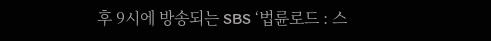후 9시에 방송되는 SBS ‘법륜로드 : 스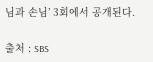님과 손님’ 3회에서 공개된다.

출처 : SBS